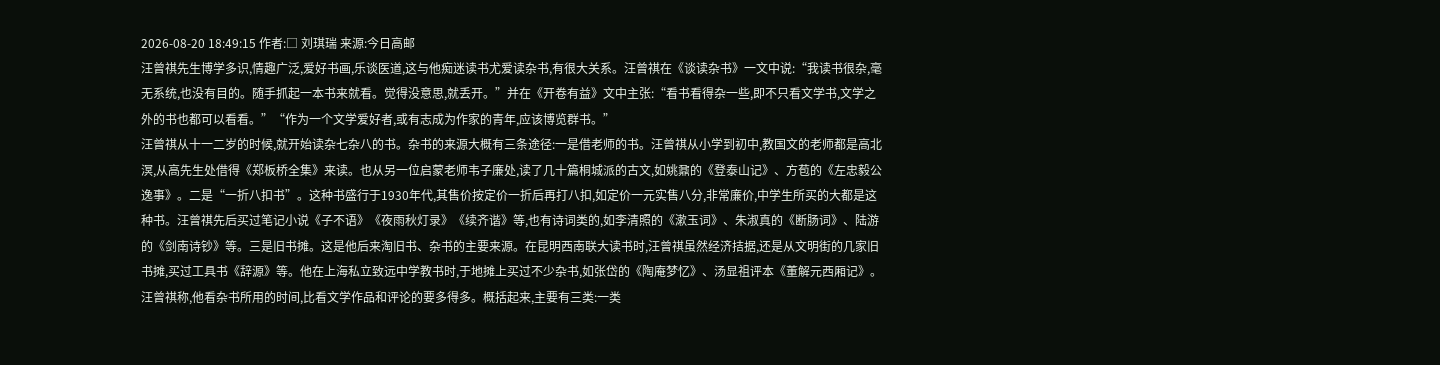2026-08-20 18:49:15 作者:□ 刘琪瑞 来源:今日高邮
汪曾祺先生博学多识,情趣广泛,爱好书画,乐谈医道,这与他痴迷读书尤爱读杂书,有很大关系。汪曾祺在《谈读杂书》一文中说:“我读书很杂,毫无系统,也没有目的。随手抓起一本书来就看。觉得没意思,就丢开。”并在《开卷有益》文中主张:“看书看得杂一些,即不只看文学书,文学之外的书也都可以看看。”“作为一个文学爱好者,或有志成为作家的青年,应该博览群书。”
汪曾祺从十一二岁的时候,就开始读杂七杂八的书。杂书的来源大概有三条途径:一是借老师的书。汪曾祺从小学到初中,教国文的老师都是高北溟,从高先生处借得《郑板桥全集》来读。也从另一位启蒙老师韦子廉处,读了几十篇桐城派的古文,如姚鼐的《登泰山记》、方苞的《左忠毅公逸事》。二是“一折八扣书”。这种书盛行于1930年代,其售价按定价一折后再打八扣,如定价一元实售八分,非常廉价,中学生所买的大都是这种书。汪曾祺先后买过笔记小说《子不语》《夜雨秋灯录》《续齐谐》等,也有诗词类的,如李清照的《漱玉词》、朱淑真的《断肠词》、陆游的《剑南诗钞》等。三是旧书摊。这是他后来淘旧书、杂书的主要来源。在昆明西南联大读书时,汪曾祺虽然经济拮据,还是从文明街的几家旧书摊,买过工具书《辞源》等。他在上海私立致远中学教书时,于地摊上买过不少杂书,如张岱的《陶庵梦忆》、汤显祖评本《董解元西厢记》。
汪曾祺称,他看杂书所用的时间,比看文学作品和评论的要多得多。概括起来,主要有三类:一类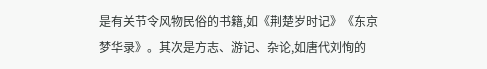是有关节令风物民俗的书籍,如《荆楚岁时记》《东京梦华录》。其次是方志、游记、杂论,如唐代刘恂的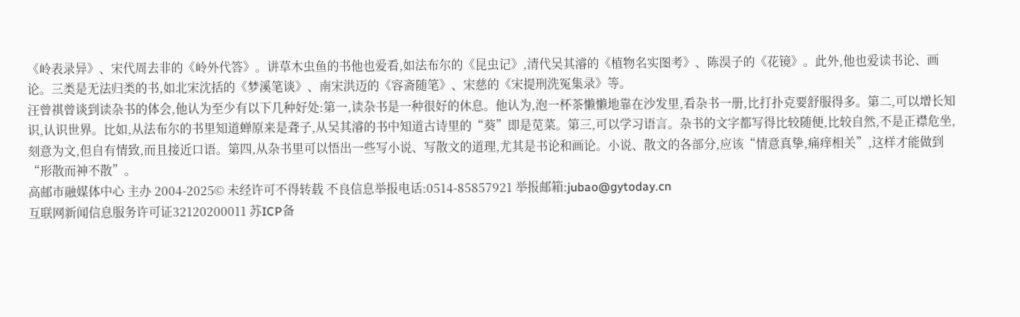《岭表录异》、宋代周去非的《岭外代答》。讲草木虫鱼的书他也爱看,如法布尔的《昆虫记》,清代吴其濬的《植物名实图考》、陈淏子的《花镜》。此外,他也爱读书论、画论。三类是无法归类的书,如北宋沈括的《梦溪笔谈》、南宋洪迈的《容斋随笔》、宋慈的《宋提刑洗冤集录》等。
汪曾祺曾谈到读杂书的体会,他认为至少有以下几种好处:第一,读杂书是一种很好的休息。他认为,泡一杯茶懒懒地靠在沙发里,看杂书一册,比打扑克要舒服得多。第二,可以增长知识,认识世界。比如,从法布尔的书里知道蝉原来是聋子,从吴其濬的书中知道古诗里的“葵”即是苋菜。第三,可以学习语言。杂书的文字都写得比较随便,比较自然,不是正襟危坐,刻意为文,但自有情致,而且接近口语。第四,从杂书里可以悟出一些写小说、写散文的道理,尤其是书论和画论。小说、散文的各部分,应该“情意真挚,痛痒相关”,这样才能做到“形散而神不散”。
高邮市融媒体中心 主办 2004-2025© 未经许可不得转载 不良信息举报电话:0514-85857921 举报邮箱:jubao@gytoday.cn
互联网新闻信息服务许可证32120200011 苏ICP备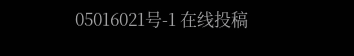05016021号-1 在线投稿